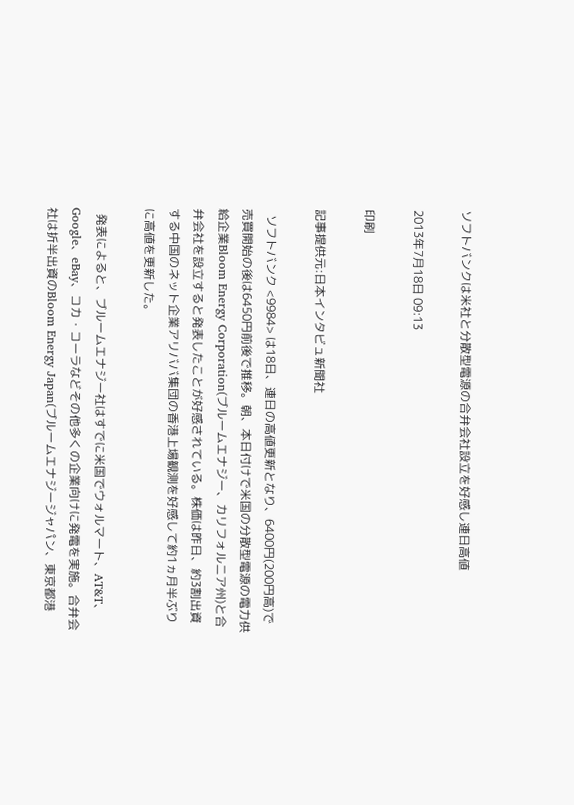ソフトバンクは米社と分散型電源の合弁会社設立を好感し連日高値

2013年7月18日 09:13

印刷

記事提供元:日本インタビュ新聞社

  ソフトバンク <9984> は18日、連日の高値更新となり、6400円(200円高)で売買開始の後は6450円前後で推移。朝、本日付けで米国の分散型電源の電力供給企業Bloom Energy Corporation(ブルームエナジー、カリフォルニア州)と合弁会社を設立すると発表したことが好感されている。株価は昨日、約3割出資する中国のネット企業アリババ集団の香港上場観測を好感して約1ヵ月半ぶりに高値を更新した。

  発表によると、ブルームエナジー社はすでに米国でウォルマート、AT&T、Google、eBay、コカ・コーラなどその他多くの企業向けに発電を実施。合弁会社は折半出資のBloom Energy Japan(ブルームエナジージャパン、東京都港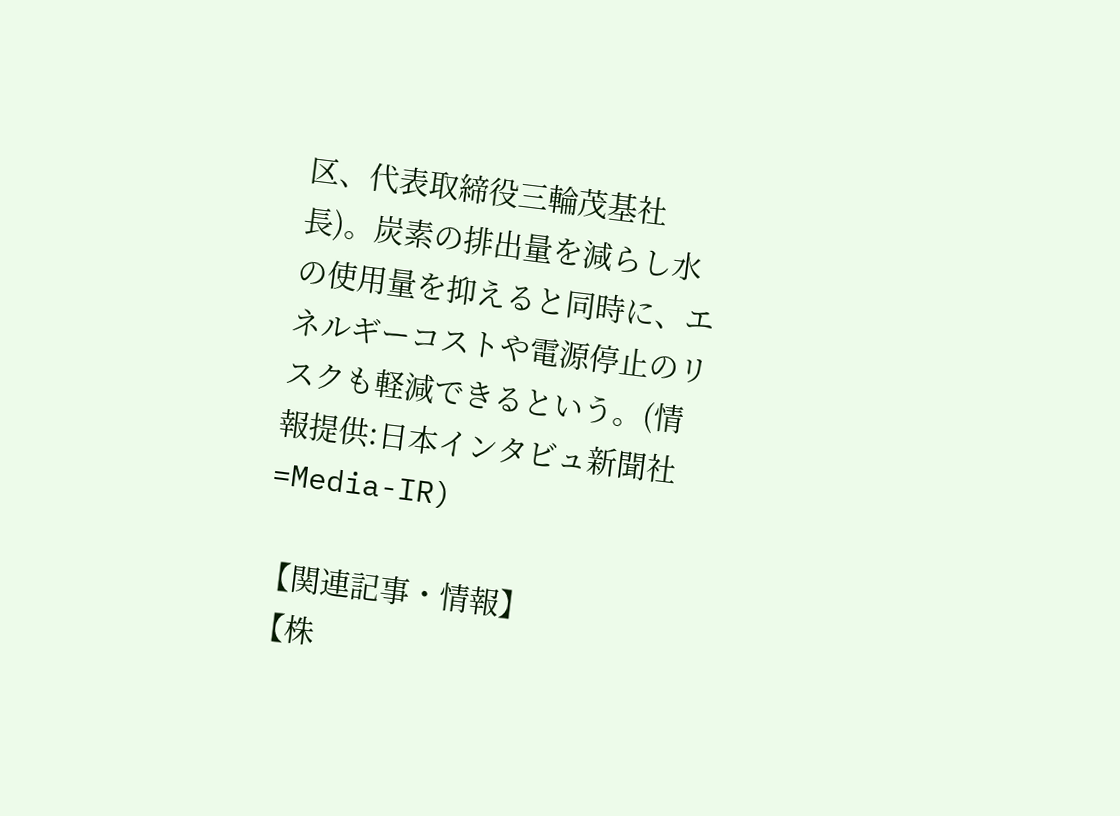区、代表取締役三輪茂基社長)。炭素の排出量を減らし水の使用量を抑えると同時に、エネルギーコストや電源停止のリスクも軽減できるという。(情報提供:日本インタビュ新聞社=Media-IR)

【関連記事・情報】
【株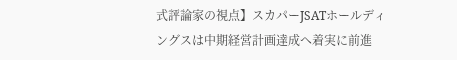式評論家の視点】スカパーJSATホールディングスは中期経営計画達成へ着実に前進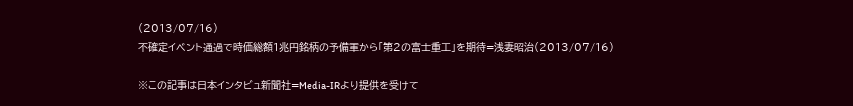(2013/07/16)
不確定イベント通過で時価総額1兆円銘柄の予備軍から「第2の富士重工」を期待=浅妻昭治(2013/07/16)

※この記事は日本インタビュ新聞社=Media-IRより提供を受けて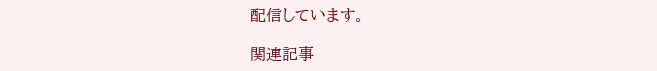配信しています。

関連記事